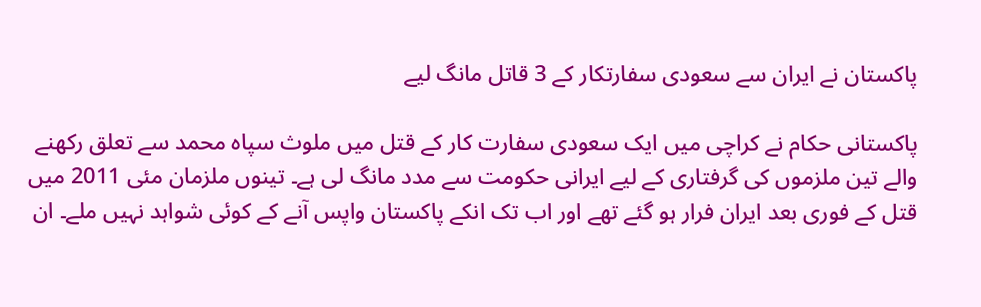پاکستان نے ایران سے سعودی سفارتکار کے 3 قاتل مانگ لیے

پاکستانی حکام نے کراچی میں ایک سعودی سفارت کار کے قتل میں ملوث سپاہ محمد سے تعلق رکھنے والے تین ملزموں کی گرفتاری کے لیے ایرانی حکومت سے مدد مانگ لی ہے۔ تینوں ملزمان مئی 2011 میں قتل کے فوری بعد ایران فرار ہو گئے تھے اور اب تک انکے پاکستان واپس آنے کے کوئی شواہد نہیں ملے۔ ان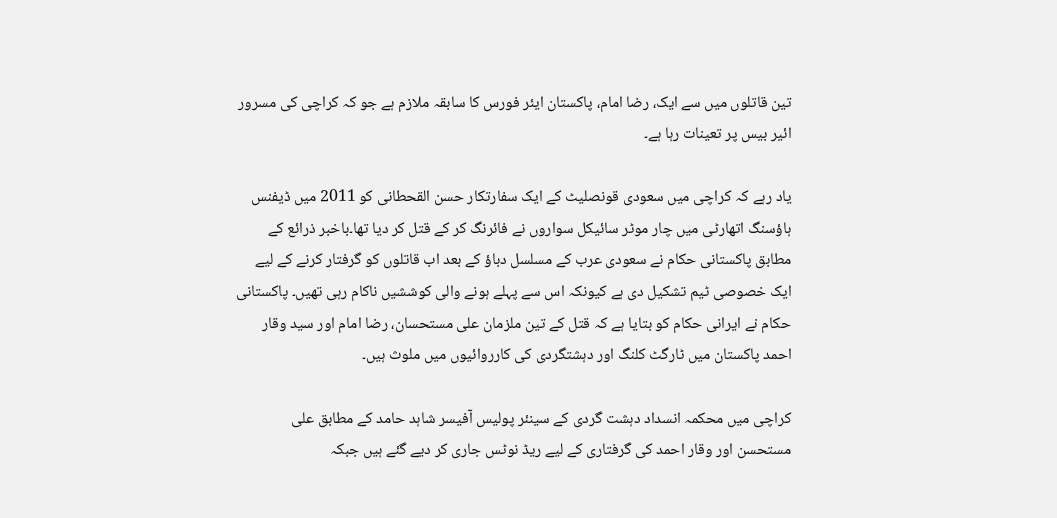تین قاتلوں میں سے ایک، رضا امام، پاکستان ایئر فورس کا سابقہ ملازم ہے جو کہ کراچی کی مسرور ائیر بیس پر تعینات رہا ہے۔

یاد رہے کہ کراچی میں سعودی قونصلیٹ کے ایک سفارتکار حسن القحطانی کو 2011 میں ڈیفنس ہاؤسنگ اتھارٹی میں چار موٹر سائیکل سواروں نے فائرنگ کر کے قتل کر دیا تھا۔باخبر ذرائع کے مطابق پاکستانی حکام نے سعودی عرب کے مسلسل دباؤ کے بعد اب قاتلوں کو گرفتار کرنے کے لیے ایک خصوصی ٹیم تشکیل دی ہے کیونکہ اس سے پہلے ہونے والی کوششیں ناکام رہی تھیں۔ پاکستانی حکام نے ایرانی حکام کو بتایا ہے کہ قتل کے تین ملزمان علی مستحسان، رضا امام اور سید وقار احمد پاکستان میں ٹارگٹ کلنگ اور دہشتگردی کی کارروائیوں میں ملوث ہیں۔

کراچی میں محکمہ انسداد دہشت گردی کے سینئر پولیس آفیسر شاہد حامد کے مطابق علی مستحسن اور وقار احمد کی گرفتاری کے لیے ریڈ نوٹس جاری کر دیے گئے ہیں جبکہ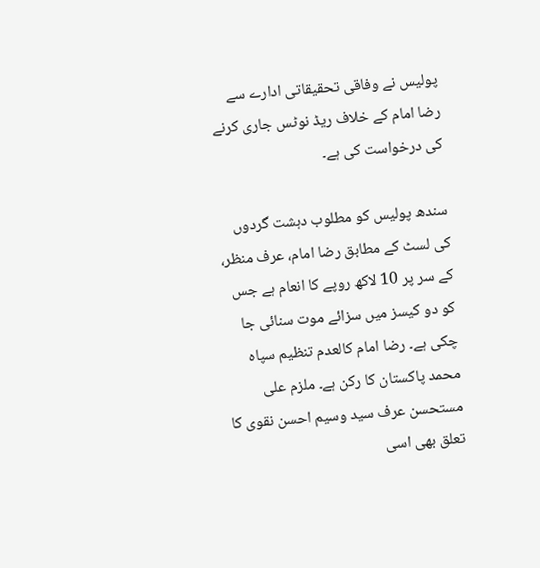پولیس نے وفاقی تحقیقاتی ادارے سے رضا امام کے خلاف ریڈ نوٹس جاری کرنے کی درخواست کی ہے۔

سندھ پولیس کو مطلوب دہشت گردوں کی لسٹ کے مطابق رضا امام، عرف منظر، کے سر پر 10 لاکھ روپے کا انعام ہے جس کو دو کیسز میں سزائے موت سنائی جا چکی ہے۔ رضا امام کالعدم تنظیم سپاہ محمد پاکستان کا رکن ہے۔ ملزم علی مستحسن عرف سید وسیم احسن نقوی کا تعلق بھی اسی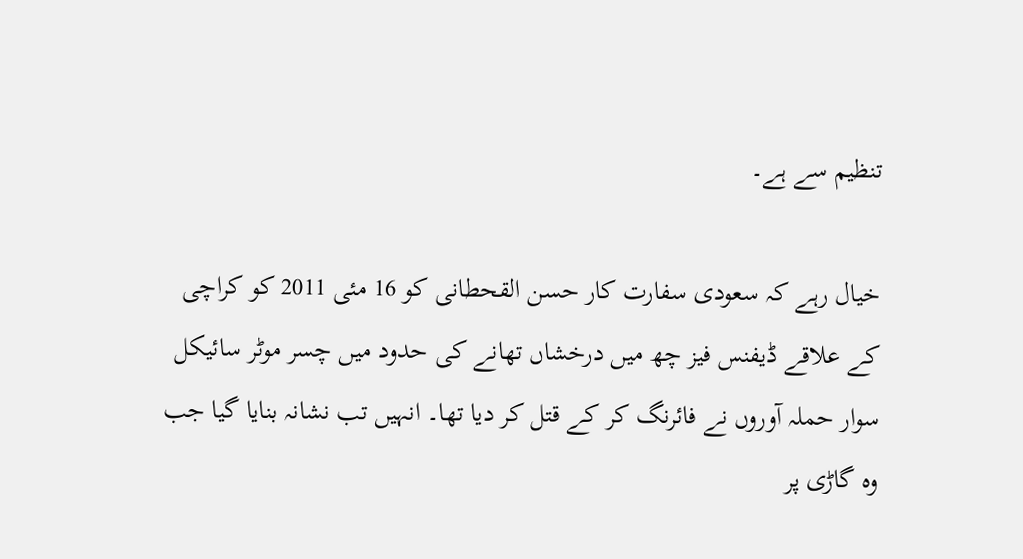تنظیم سے ہے۔

خیال رہے کہ سعودی سفارت کار حسن القحطانی کو 16 مئی 2011 کو کراچی کے علاقے ڈیفنس فیز چھ میں درخشاں تھانے کی حدود میں چسر موٹر سائیکل سوار حملہ آوروں نے فائرنگ کر کے قتل کر دیا تھا۔ انہیں تب نشانہ بنایا گیا جب وہ گاڑی پر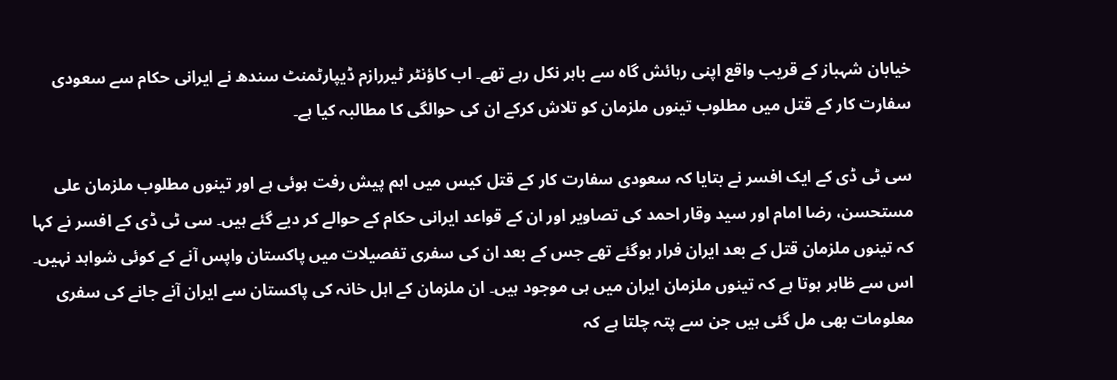خیابان شہباز کے قریب واقع اپنی رہائش گاہ سے باہر نکل رہے تھے۔ اب کاؤنٹر ٹیررازم ڈیپارٹمنٹ سندھ نے ایرانی حکام سے سعودی سفارت کار کے قتل میں مطلوب تینوں ملزمان کو تلاش کرکے ان کی حوالگی کا مطالبہ کیا ہے۔

سی ٹی ڈی کے ایک افسر نے بتایا کہ سعودی سفارت کار کے قتل کیس میں اہم پیش رفت ہوئی ہے اور تینوں مطلوب ملزمان علی مستحسن، رضا امام اور سید وقار احمد کی تصاویر اور ان کے قواعد ایرانی حکام کے حوالے کر دیے گئے ہیں۔ سی ٹی ڈی کے افسر نے کہا کہ تینوں ملزمان قتل کے بعد ایران فرار ہوگئے تھے جس کے بعد ان کی سفری تفصیلات میں پاکستان واپس آنے کے کوئی شواہد نہیں۔ اس سے ظاہر ہوتا ہے کہ تینوں ملزمان ایران میں ہی موجود ہیں۔ ان ملزمان کے اہل خانہ کی پاکستان سے ایران آنے جانے کی سفری معلومات بھی مل گئی ہیں جن سے پتہ چلتا ہے کہ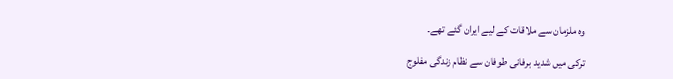وہ ملزمان سے ملاقات کے لیے ایران گئے تھے۔

ترکی میں شدید برفانی طوفان سے نظام زندگی مفلوج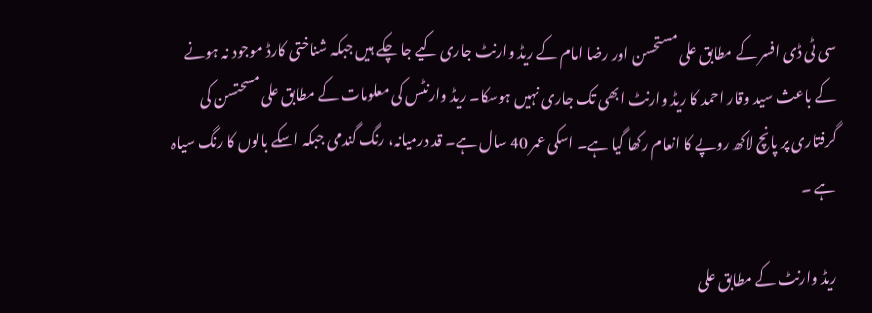سی ٹی ڈی افسر کے مطابق علی مستحسن اور رضا امام کے ریڈ وارنٹ جاری کیے جا چکے ہیں جبکہ شناختی کارڈ موجود نہ ہونے کے باعث سید وقار احمد کا ریڈ وارنٹ ابھی تک جاری نہیں ہوسکا۔ ریڈ وارنٹس کی معلومات کے مطابق علی مسحتسن کی گرفتاری پر پانچ لاکھ روپے کا انعام رکھا گیا ہے۔ اسکی عمر 40 سال ہے۔ قد درمیانہ، رنگ گندمی جبکہ اسکے بالوں کا رنگ سیاہ ہے ۔

ریڈ وارنٹ کے مطابق علی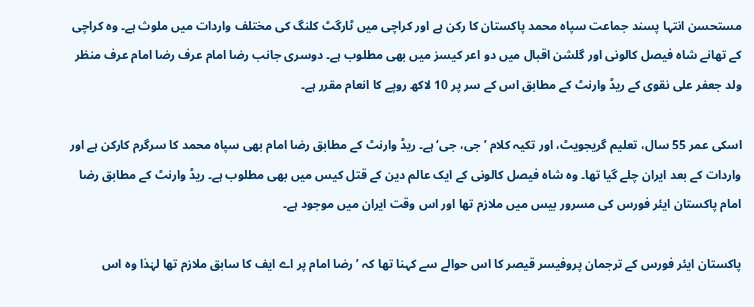مستحسن انتہا پسند جماعت سپاہ محمد پاکستان کا رکن ہے اور کراچی میں ٹارگٹ کلنگ کی مختلف واردات میں ملوث ہے۔ وہ کراچی کے تھانے شاہ فیصل کالونی اور گلشن اقبال میں دو اعر کیسز میں بھی مطلوب ہے۔ دوسری جانب رضا امام عرف رضا امام عرف منظر ولد جعفر علی نقوی کے ریڈ وارنٹ کے مطابق اس کے سر پر 10 لاکھ روپے کا انعام مقرر ہے۔

اسکی عمر 55 سال، تعلیم گریجویٹ، اور تکیہ کلام ’جی، جی‘ ہے۔ ریڈ وارنٹ کے مطابق رضا امام بھی سپاہ محمد کا سرگرم کارکن ہے اور واردات کے بعد ایران چلے گیا تھا۔ وہ شاہ فیصل کالونی کے ایک عالم دین کے قتل کیس میں بھی مطلوب ہے۔ ریڈ وارنٹ کے مطابق رضا امام پاکستان ایئر فورس کی مسرور بیس میں ملازم تھا اور اس وقت ایران میں موجود ہے۔

پاکستان ایئر فورس کے ترجمان پروفیسر قیصر کا اس حوالے سے کہنا تھا کہ ’رضا امام پر اے ایف کا سابق ملازم تھا لہٰذا وہ اس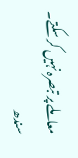معاملے پر تبصرہ نہیں کر سکتے۔ سندھ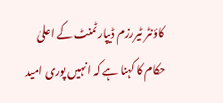کاؤنٹر ٹیررزم ڈیپارٹمنٹ کے اعلیٰ حکام کا کہنا ہے کہ انہیں پوری امید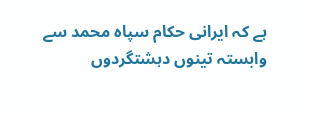ہے کہ ایرانی حکام سپاہ محمد سے وابستہ تینوں دہشتگردوں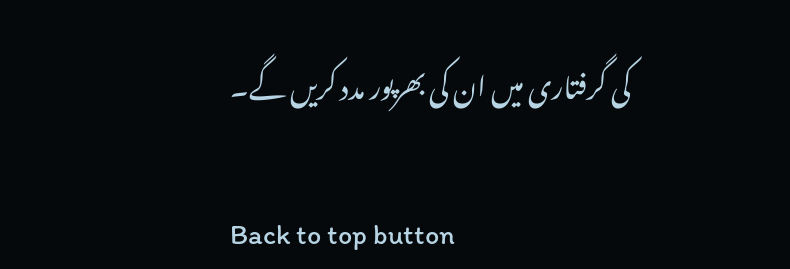کی گرفتاری میں ان کی بھرپور مدد کریں گے۔

Back to top button